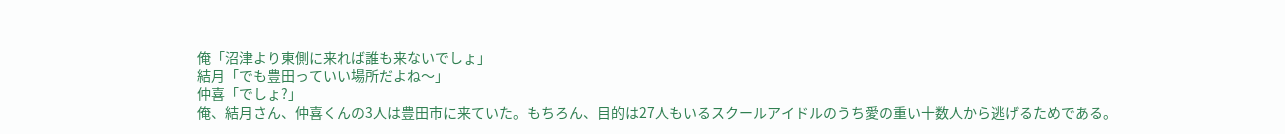俺「沼津より東側に来れば誰も来ないでしょ」
結月「でも豊田っていい場所だよね〜」
仲喜「でしょ?」
俺、結月さん、仲喜くんの3人は豊田市に来ていた。もちろん、目的は27人もいるスクールアイドルのうち愛の重い十数人から逃げるためである。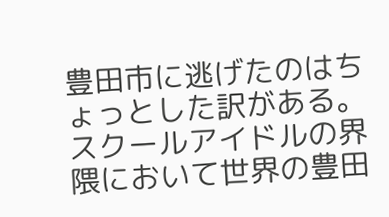豊田市に逃げたのはちょっとした訳がある。スクールアイドルの界隈において世界の豊田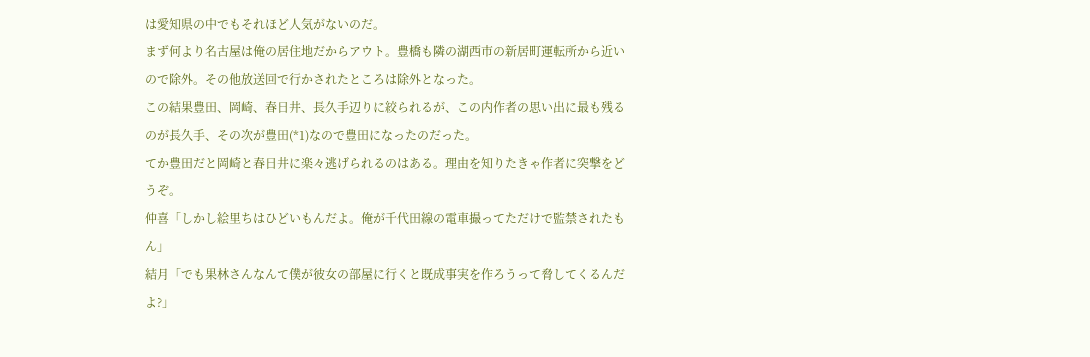は愛知県の中でもそれほど人気がないのだ。
まず何より名古屋は俺の居住地だからアウト。豊橋も隣の湖西市の新居町運転所から近いので除外。その他放送回で行かされたところは除外となった。
この結果豊田、岡崎、春日井、長久手辺りに絞られるが、この内作者の思い出に最も残るのが長久手、その次が豊田(*1)なので豊田になったのだった。
てか豊田だと岡崎と春日井に楽々逃げられるのはある。理由を知りたきゃ作者に突撃をどうぞ。
仲喜「しかし絵里ちはひどいもんだよ。俺が千代田線の電車撮ってただけで監禁されたもん」
結月「でも果林さんなんて僕が彼女の部屋に行くと既成事実を作ろうって脅してくるんだよ?」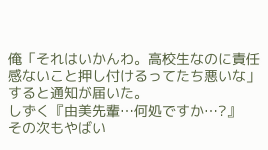俺「それはいかんわ。高校生なのに責任感ないこと押し付けるってたち悪いな」
すると通知が届いた。
しずく『由美先輩…何処ですか…?』
その次もやばい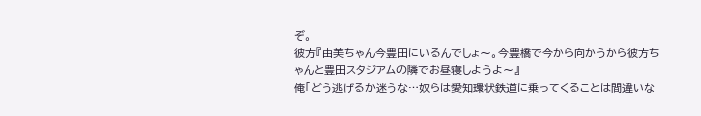ぞ。
彼方『由美ちゃん今豊田にいるんでしょ〜。今豊橋で今から向かうから彼方ちゃんと豊田スタジアムの隣でお昼寝しようよ〜』
俺「どう逃げるか迷うな…奴らは愛知環状鉄道に乗ってくることは間違いな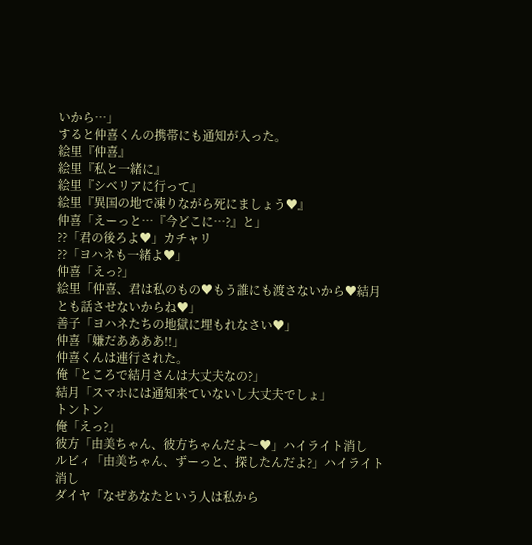いから…」
すると仲喜くんの携帯にも通知が入った。
絵里『仲喜』
絵里『私と一緒に』
絵里『シベリアに行って』
絵里『異国の地で凍りながら死にましょう♥』
仲喜「えーっと…『今どこに…?』と」
??「君の後ろよ♥」カチャリ
??「ヨハネも一緒よ♥」
仲喜「えっ?」
絵里「仲喜、君は私のもの♥もう誰にも渡さないから♥結月とも話させないからね♥」
善子「ヨハネたちの地獄に埋もれなさい♥」
仲喜「嫌だああああ!!」
仲喜くんは連行された。
俺「ところで結月さんは大丈夫なの?」
結月「スマホには通知来ていないし大丈夫でしょ」
トントン
俺「えっ?」
彼方「由美ちゃん、彼方ちゃんだよ〜♥」ハイライト消し
ルビィ「由美ちゃん、ずーっと、探したんだよ?」ハイライト消し
ダイヤ「なぜあなたという人は私から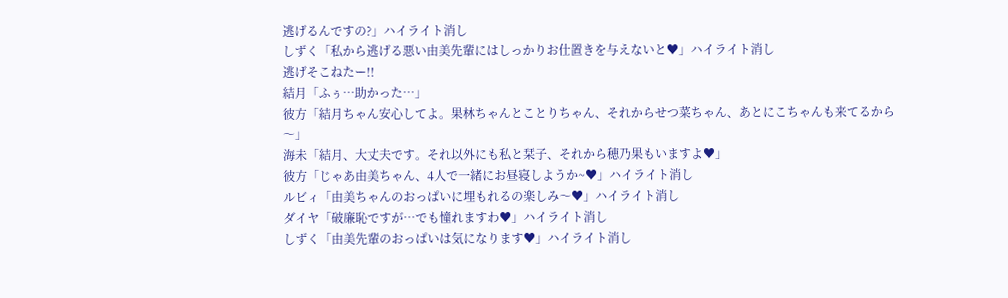逃げるんですの?」ハイライト消し
しずく「私から逃げる悪い由美先輩にはしっかりお仕置きを与えないと♥」ハイライト消し
逃げそこねたー!!
結月「ふぅ…助かった…」
彼方「結月ちゃん安心してよ。果林ちゃんとことりちゃん、それからせつ菜ちゃん、あとにこちゃんも来てるから〜」
海未「結月、大丈夫です。それ以外にも私と栞子、それから穂乃果もいますよ♥」
彼方「じゃあ由美ちゃん、4人で一緒にお昼寝しようか~♥」ハイライト消し
ルビィ「由美ちゃんのおっぱいに埋もれるの楽しみ〜♥」ハイライト消し
ダイヤ「破廉恥ですが…でも憧れますわ♥」ハイライト消し
しずく「由美先輩のおっぱいは気になります♥」ハイライト消し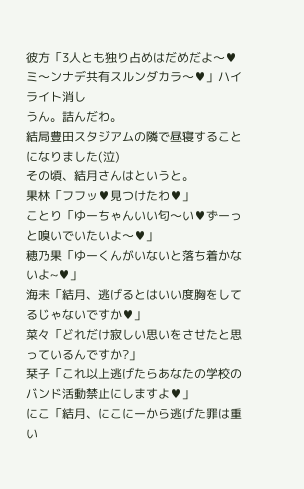彼方「3人とも独り占めはだめだよ〜♥ミ〜ンナデ共有スルンダカラ〜♥」ハイライト消し
うん。詰んだわ。
結局豊田スタジアムの隣で昼寝することになりました(泣)
その頃、結月さんはというと。
果林「フフッ♥見つけたわ♥」
ことり「ゆーちゃんいい匂〜い♥ずーっと嗅いでいたいよ〜♥」
穂乃果「ゆーくんがいないと落ち着かないよ~♥」
海未「結月、逃げるとはいい度胸をしてるじゃないですか♥」
菜々「どれだけ寂しい思いをさせたと思っているんですか?」
栞子「これ以上逃げたらあなたの学校のバンド活動禁止にしますよ♥」
にこ「結月、にこにーから逃げた罪は重い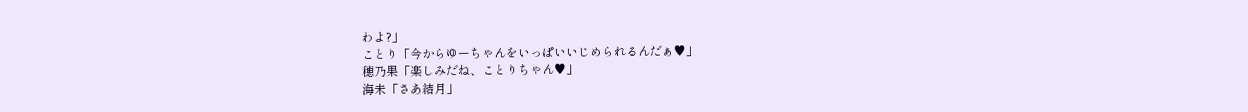わよ?」
ことり「今からゆーちゃんをいっぱいいじめられるんだぁ♥」
穂乃果「楽しみだね、ことりちゃん♥」
海未「さあ結月」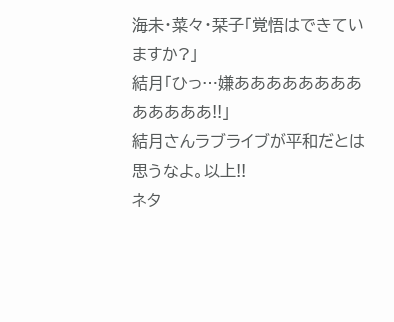海未・菜々・栞子「覚悟はできていますか?」
結月「ひっ…嫌あああああああああああああ!!」
結月さんラブライブが平和だとは思うなよ。以上!!
ネタ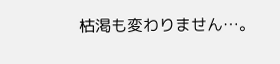枯渇も変わりません…。